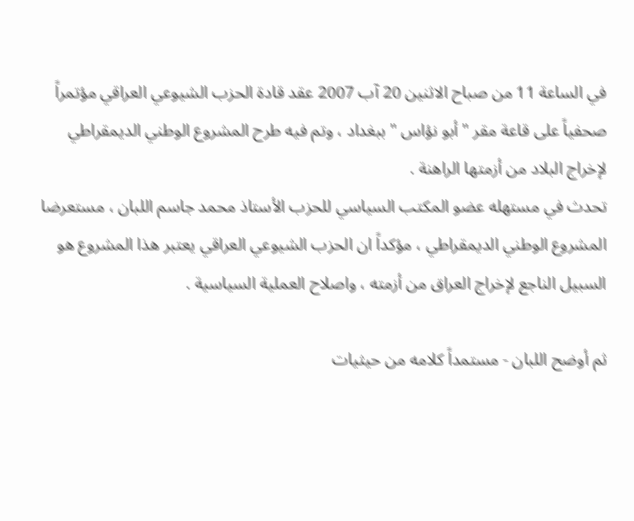في الساعة 11 من صباح الاثنين 20 آب 2007 عقد قادة الحزب الشيوعي العراقي مؤتمراً صحفياً على قاعة مقر " أبو نؤاس " ببغداد ، وتم فيه طرح المشروع الوطني الديمقراطي لإخراج البلاد من أزمتها الراهنة .
تحدث في مستهله عضو المكتب السياسي للحزب الأستاذ محمد جاسم اللبان ، مستعرضا المشروع الوطني الديمقراطي ، مؤكداً ان الحزب الشيوعي العراقي يعتبر هذا المشروع هو السبيل الناجع لإخراج العراق من أزمته ، واصلاح العملية السياسية .

ثم أوضح اللبان - مستمداً كلامه من حيثيات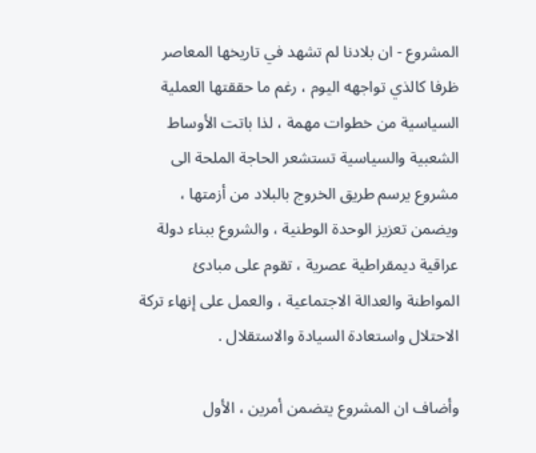المشروع - ان بلادنا لم تشهد في تاريخها المعاصر ظرفا كالذي تواجهه اليوم ، رغم ما حققتها العملية السياسية من خطوات مهمة ، لذا باتت الأوساط الشعبية والسياسية تستشعر الحاجة الملحة الى مشروع يرسم طريق الخروج بالبلاد من أزمتها ، ويضمن تعزيز الوحدة الوطنية ، والشروع ببناء دولة عراقية ديمقراطية عصرية ، تقوم على مبادئ المواطنة والعدالة الاجتماعية ، والعمل على إنهاء تركة الاحتلال واستعادة السيادة والاستقلال .

وأضاف ان المشروع يتضمن أمرين ، الأول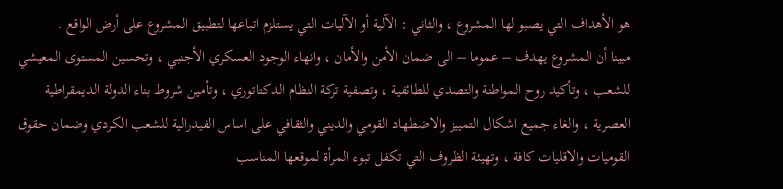هو الأهداف التي يصبو لها المشروع ، والثاني : الآلية أو الآليات التي يستلزم اتباعها لتطبيق المشروع على أرض الواقع .
مبينا أن المشروع يهدف – عموما – الى ضمان الأمن والأمان ، وانهاء الوجود العسكري الأجنبي ، وتحسين المستوى المعيشي للشعب ، وتأكيد روح المواطنة والتصدي للطائفية ، وتصفية تركة النظام الدكتاتوري ، وتأمين شروط بناء الدولة الديمقراطية العصرية ، والغاء جميع اشكال التمييز والاضطهاد القومي والديني والثقافي على اساس الفيدرالية للشعب الكردي وضمان حقوق القوميات والاقليات كافة ، وتهيئة الظروف التي تكفل تبوء المرأة لموقعها المناسب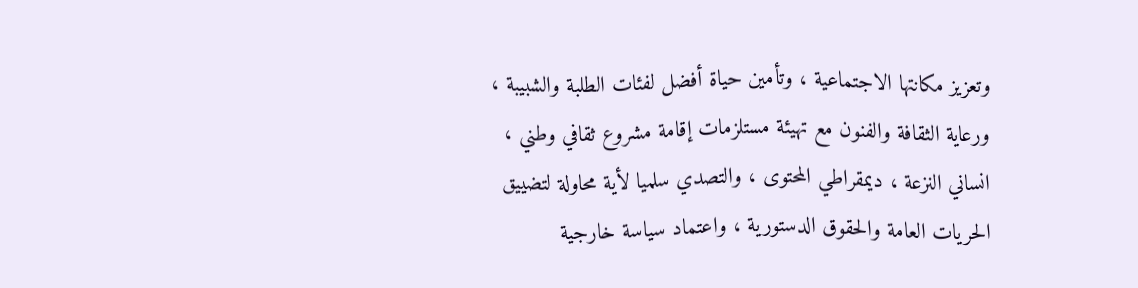وتعزيز مكانتها الاجتماعية ، وتأمين حياة أفضل لفئات الطلبة والشبيبة ، ورعاية الثقافة والفنون مع تهيئة مستلزمات إقامة مشروع ثقافي وطني ، انساني النزعة ، ديمقراطي المحتوى ، والتصدي سلميا لأية محاولة لتضييق الحريات العامة والحقوق الدستورية ، واعتماد سياسة خارجية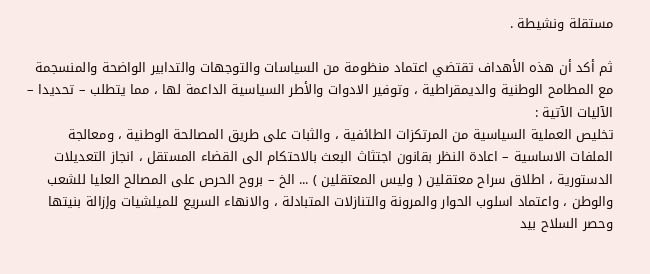مستقلة ونشيطة .

ثم أكد أن هذه الأهداف تقتضي اعتماد منظومة من السياسات والتوجهات والتدابير الواضحة والمنسجمة مع المطامح الوطنية والديمقراطية ، وتوفير الادوات والأطر السياسية الداعمة لها ، مما يتطلب – تحديدا – الآليات الآتية :
تخليص العملية السياسية من المرتكزات الطائفية ، والثبات على طريق المصالحة الوطنية ، ومعالجة الملفات الاساسية – اعادة النظر بقانون اجتثاث البعث بالاحتكام الى القضاء المستقل ، انجاز التعديلات الدستورية ، اطلاق سراح معتقلين ( وليس المعتقلين ) ... الخ – بروح الحرص على المصالح العليا للشعب والوطن ، واعتماد اسلوب الحوار والمرونة والتنازلات المتبادلة ، والانهاء السريع للميلشيات وإزالة بنيتها وحصر السلاح بيد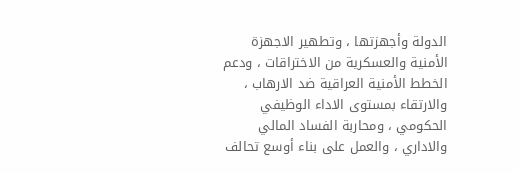الدولة وأجهزتها ، وتطهير الاجهزة الأمنية والعسكرية من الاختراقات ، ودعم الخطط الأمنية العراقية ضد الارهاب ، والارتقاء بمستوى الاداء الوظيفي الحكومي ، ومحاربة الفساد المالي والاداري ، والعمل على بناء أوسع تحالف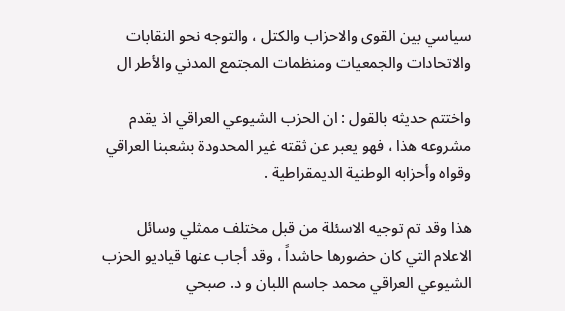سياسي بين القوى والاحزاب والكتل ، والتوجه نحو النقابات والاتحادات والجمعيات ومنظمات المجتمع المدني والأطر ال

واختتم حديثه بالقول : ان الحزب الشيوعي العراقي اذ يقدم مشروعه هذا ، فهو يعبر عن ثقته غير المحدودة بشعبنا العراقي وقواه وأحزابه الوطنية الديمقراطية .

هذا وقد تم توجيه الاسئلة من قبل مختلف ممثلي وسائل الاعلام التي كان حضورها حاشداً ، وقد أجاب عنها قياديو الحزب الشيوعي العراقي محمد جاسم اللبان و د. صبحي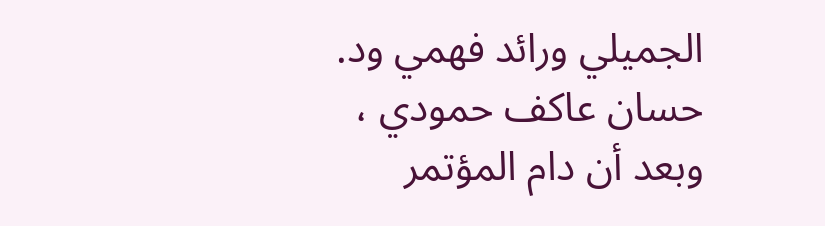الجميلي ورائد فهمي ود. حسان عاكف حمودي ، وبعد أن دام المؤتمر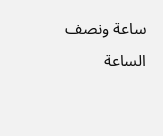ساعة ونصف الساعة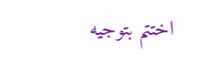اختتم بتوجيه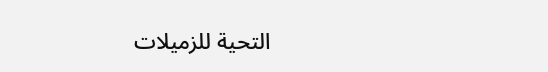التحية للزميلات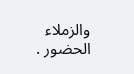والزملاء الحضور .